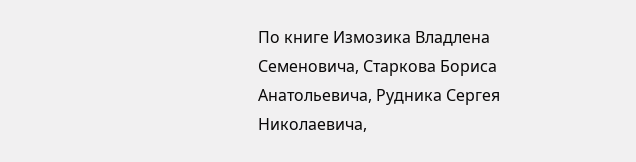По книге Измозика Владлена Семеновича, Старкова Бориса Анатольевича, Рудника Сергея Николаевича,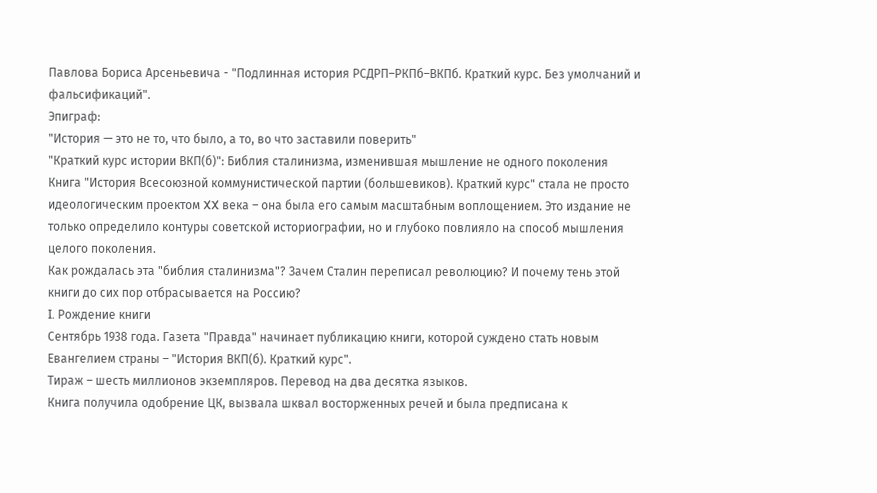Павлова Бориса Арсеньевича - "Подлинная история РСДРП–РКПб–ВКПб. Краткий курс. Без умолчаний и фальсификаций".
Эпиграф:
"История — это не то, что было, а то, во что заставили поверить"
"Краткий курс истории ВКП(б)": Библия сталинизма, изменившая мышление не одного поколения
Книга "История Всесоюзной коммунистической партии (большевиков). Краткий курс" стала не просто идеологическим проектом XX века – она была его самым масштабным воплощением. Это издание не только определило контуры советской историографии, но и глубоко повлияло на способ мышления целого поколения.
Как рождалась эта "библия сталинизма"? Зачем Сталин переписал революцию? И почему тень этой книги до сих пор отбрасывается на Россию?
I. Рождение книги
Сентябрь 1938 года. Газета "Правда" начинает публикацию книги, которой суждено стать новым Евангелием страны – "История ВКП(б). Краткий курс".
Тираж – шесть миллионов экземпляров. Перевод на два десятка языков.
Книга получила одобрение ЦК, вызвала шквал восторженных речей и была предписана к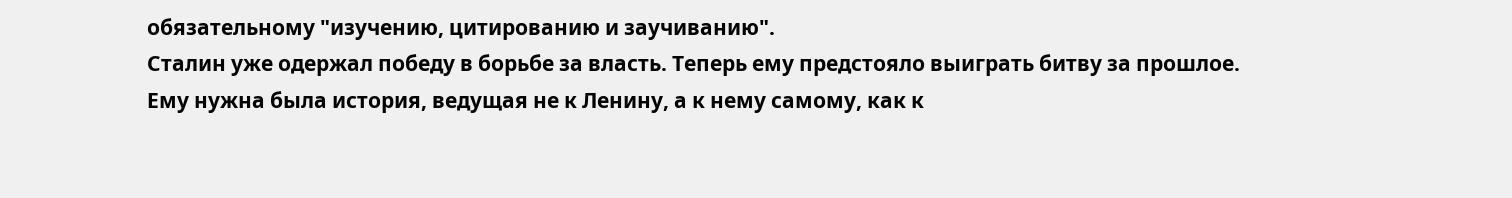обязательному "изучению, цитированию и заучиванию".
Сталин уже одержал победу в борьбе за власть. Теперь ему предстояло выиграть битву за прошлое.
Ему нужна была история, ведущая не к Ленину, а к нему самому, как к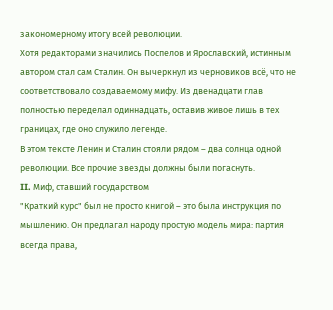закономерному итогу всей революции.
Хотя редакторами значились Поспелов и Ярославский, истинным автором стал сам Сталин. Он вычеркнул из черновиков всё, что не соответствовало создаваемому мифу. Из двенадцати глав полностью переделал одиннадцать, оставив живое лишь в тех границах, где оно служило легенде.
В этом тексте Ленин и Сталин стояли рядом – два солнца одной революции. Все прочие звезды должны были погаснуть.
II. Миф, ставший государством
"Краткий курс" был не просто книгой – это была инструкция по мышлению. Он предлагал народу простую модель мира: партия всегда права,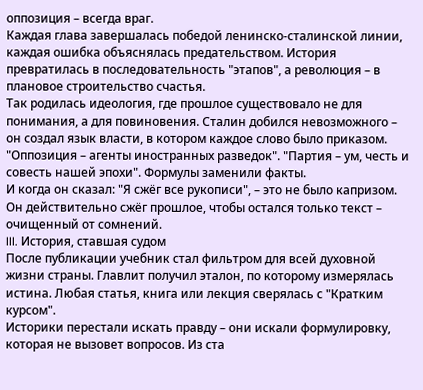оппозиция – всегда враг.
Каждая глава завершалась победой ленинско-сталинской линии, каждая ошибка объяснялась предательством. История превратилась в последовательность "этапов", а революция – в плановое строительство счастья.
Так родилась идеология, где прошлое существовало не для понимания, а для повиновения. Сталин добился невозможного – он создал язык власти, в котором каждое слово было приказом.
"Оппозиция – агенты иностранных разведок". "Партия – ум, честь и совесть нашей эпохи". Формулы заменили факты.
И когда он сказал: "Я сжёг все рукописи", – это не было капризом. Он действительно сжёг прошлое, чтобы остался только текст – очищенный от сомнений.
III. История, ставшая судом
После публикации учебник стал фильтром для всей духовной жизни страны. Главлит получил эталон, по которому измерялась истина. Любая статья, книга или лекция сверялась с "Кратким курсом".
Историки перестали искать правду – они искали формулировку, которая не вызовет вопросов. Из ста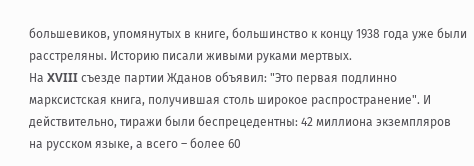большевиков, упомянутых в книге, большинство к концу 1938 года уже были расстреляны. Историю писали живыми руками мертвых.
На XVIII съезде партии Жданов объявил: "Это первая подлинно марксистская книга, получившая столь широкое распространение". И действительно, тиражи были беспрецедентны: 42 миллиона экземпляров на русском языке, а всего – более 60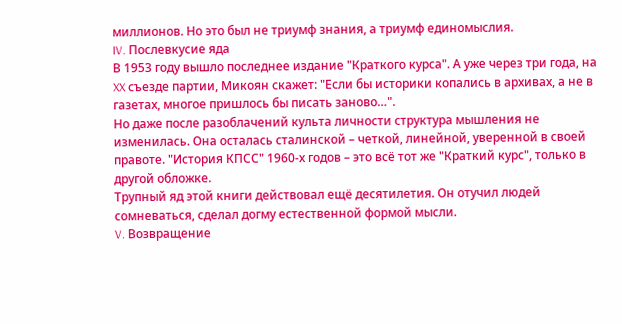миллионов. Но это был не триумф знания, а триумф единомыслия.
IV. Послевкусие яда
В 1953 году вышло последнее издание "Краткого курса". А уже через три года, на XX съезде партии, Микоян скажет: "Если бы историки копались в архивах, а не в газетах, многое пришлось бы писать заново…".
Но даже после разоблачений культа личности структура мышления не изменилась. Она осталась сталинской – четкой, линейной, уверенной в своей правоте. "История КПСС" 1960-х годов – это всё тот же "Краткий курс", только в другой обложке.
Трупный яд этой книги действовал ещё десятилетия. Он отучил людей сомневаться, сделал догму естественной формой мысли.
V. Возвращение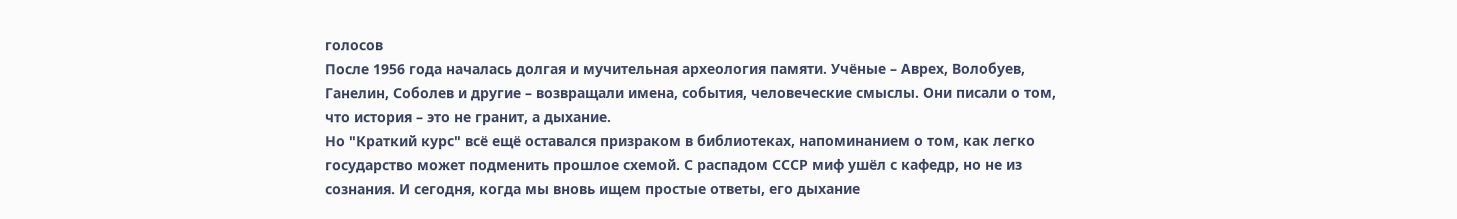голосов
После 1956 года началась долгая и мучительная археология памяти. Учёные – Аврех, Волобуев, Ганелин, Соболев и другие – возвращали имена, события, человеческие смыслы. Они писали о том, что история – это не гранит, а дыхание.
Но "Краткий курс" всё ещё оставался призраком в библиотеках, напоминанием о том, как легко государство может подменить прошлое схемой. С распадом СССР миф ушёл с кафедр, но не из сознания. И сегодня, когда мы вновь ищем простые ответы, его дыхание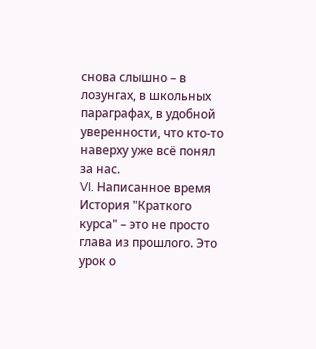снова слышно – в лозунгах, в школьных параграфах, в удобной уверенности, что кто-то наверху уже всё понял за нас.
VI. Написанное время
История "Краткого курса" – это не просто глава из прошлого. Это урок о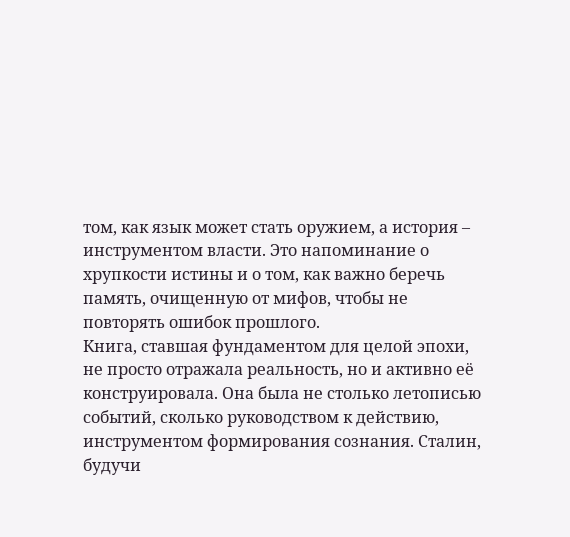том, как язык может стать оружием, а история – инструментом власти. Это напоминание о хрупкости истины и о том, как важно беречь память, очищенную от мифов, чтобы не повторять ошибок прошлого.
Книга, ставшая фундаментом для целой эпохи, не просто отражала реальность, но и активно её конструировала. Она была не столько летописью событий, сколько руководством к действию, инструментом формирования сознания. Сталин, будучи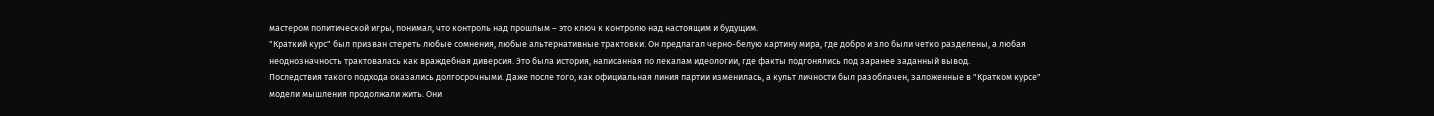мастером политической игры, понимал, что контроль над прошлым – это ключ к контролю над настоящим и будущим.
"Краткий курс" был призван стереть любые сомнения, любые альтернативные трактовки. Он предлагал черно-белую картину мира, где добро и зло были четко разделены, а любая неоднозначность трактовалась как враждебная диверсия. Это была история, написанная по лекалам идеологии, где факты подгонялись под заранее заданный вывод.
Последствия такого подхода оказались долгосрочными. Даже после того, как официальная линия партии изменилась, а культ личности был разоблачен, заложенные в "Кратком курсе" модели мышления продолжали жить. Они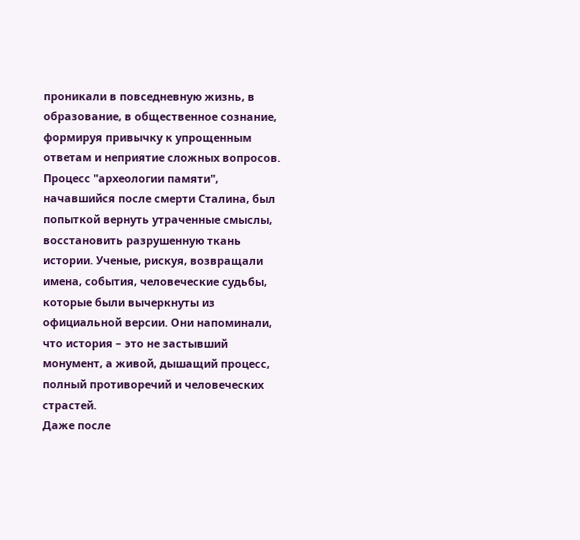проникали в повседневную жизнь, в образование, в общественное сознание, формируя привычку к упрощенным ответам и неприятие сложных вопросов.
Процесс "археологии памяти", начавшийся после смерти Сталина, был попыткой вернуть утраченные смыслы, восстановить разрушенную ткань истории. Ученые, рискуя, возвращали имена, события, человеческие судьбы, которые были вычеркнуты из официальной версии. Они напоминали, что история – это не застывший монумент, а живой, дышащий процесс, полный противоречий и человеческих страстей.
Даже после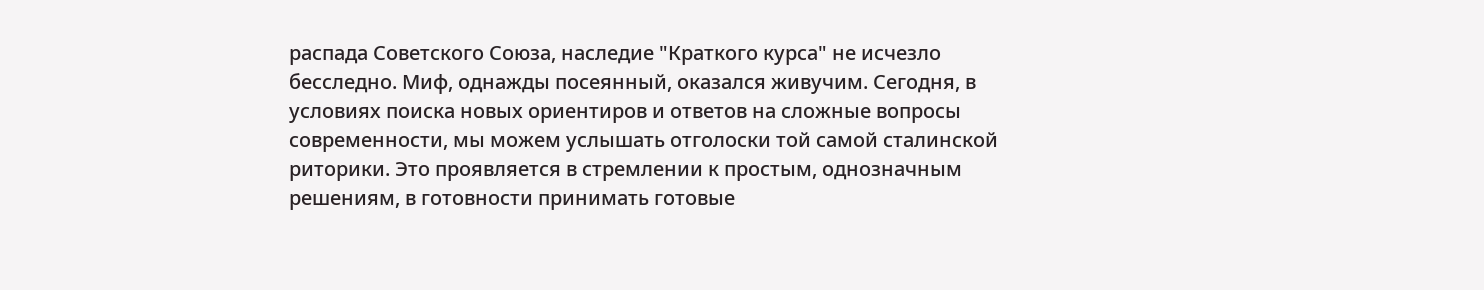распада Советского Союза, наследие "Краткого курса" не исчезло бесследно. Миф, однажды посеянный, оказался живучим. Сегодня, в условиях поиска новых ориентиров и ответов на сложные вопросы современности, мы можем услышать отголоски той самой сталинской риторики. Это проявляется в стремлении к простым, однозначным решениям, в готовности принимать готовые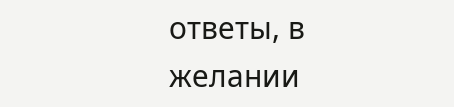ответы, в желании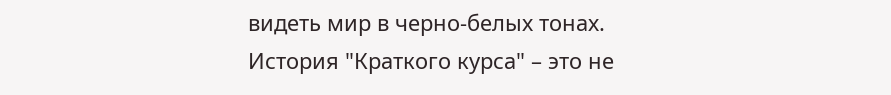видеть мир в черно-белых тонах.
История "Краткого курса" – это не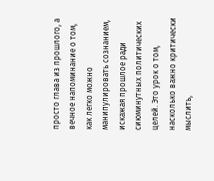просто глава из прошлого, а вечное напоминание о том, как легко можно манипулировать сознанием, искажая прошлое ради сиюминутных политических целей. Это урок о том, насколько важно критически мыслить,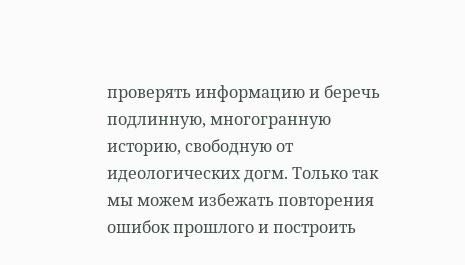проверять информацию и беречь подлинную, многогранную историю, свободную от идеологических догм. Только так мы можем избежать повторения ошибок прошлого и построить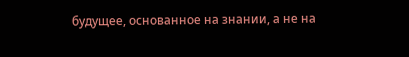будущее, основанное на знании, а не на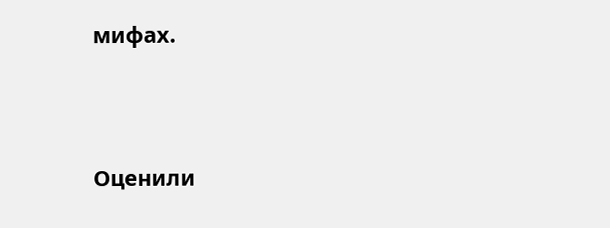мифах.




Оценили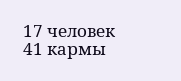17 человек
41 кармы